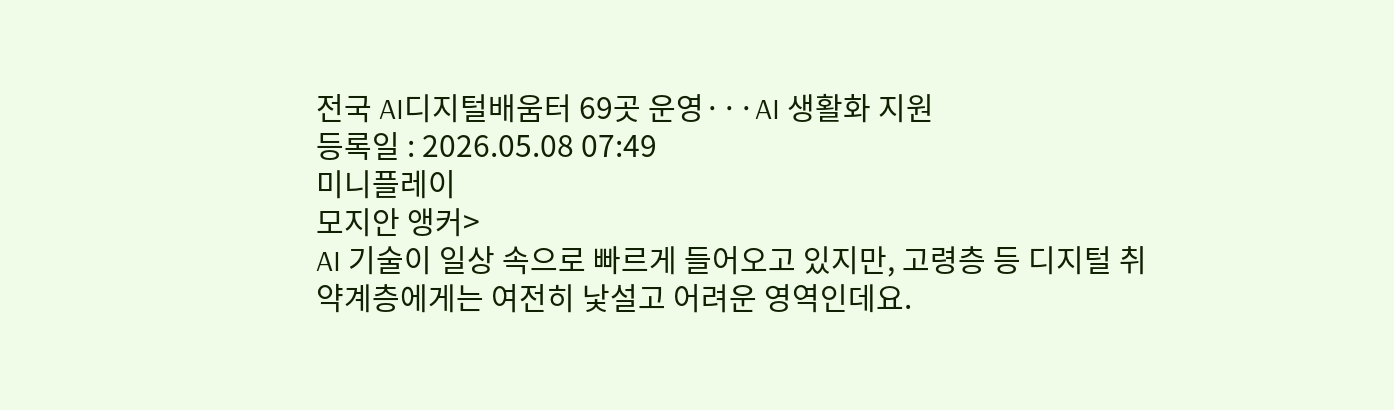전국 AI디지털배움터 69곳 운영···AI 생활화 지원
등록일 : 2026.05.08 07:49
미니플레이
모지안 앵커>
AI 기술이 일상 속으로 빠르게 들어오고 있지만, 고령층 등 디지털 취약계층에게는 여전히 낯설고 어려운 영역인데요.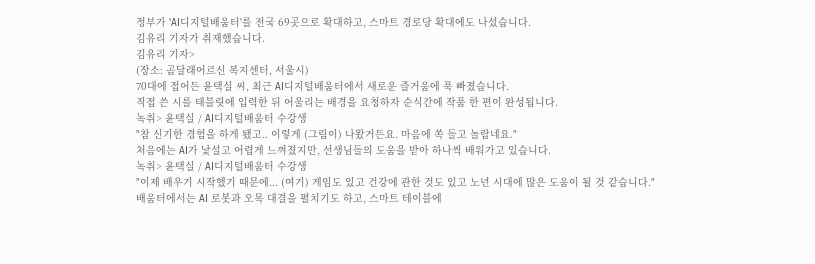정부가 'AI디지털배움터'를 전국 69곳으로 확대하고, 스마트 경로당 확대에도 나섰습니다.
김유리 기자가 취재했습니다.
김유리 기자>
(장소: 곰달래어르신 복지센터, 서울시)
70대에 접어든 윤택실 씨, 최근 AI디지털배움터에서 새로운 즐거움에 푹 빠졌습니다.
직접 쓴 시를 태블릿에 입력한 뒤 어울리는 배경을 요청하자 순식간에 작품 한 편이 완성됩니다.
녹취> 윤택실 / AI디지털배움터 수강생
"참 신기한 경험을 하게 됐고.. 이렇게 (그림이) 나왔거든요. 마음에 쏙 들고 놀랍네요."
처음에는 AI가 낯설고 어렵게 느껴졌지만, 선생님들의 도움을 받아 하나씩 배워가고 있습니다.
녹취> 윤택실 / AI디지털배움터 수강생
"이제 배우기 시작했기 때문에... (여기) 게임도 있고 건강에 관한 것도 있고 노년 시대에 많은 도움이 될 것 같습니다."
배움터에서는 AI 로봇과 오목 대결을 펼치기도 하고, 스마트 테이블에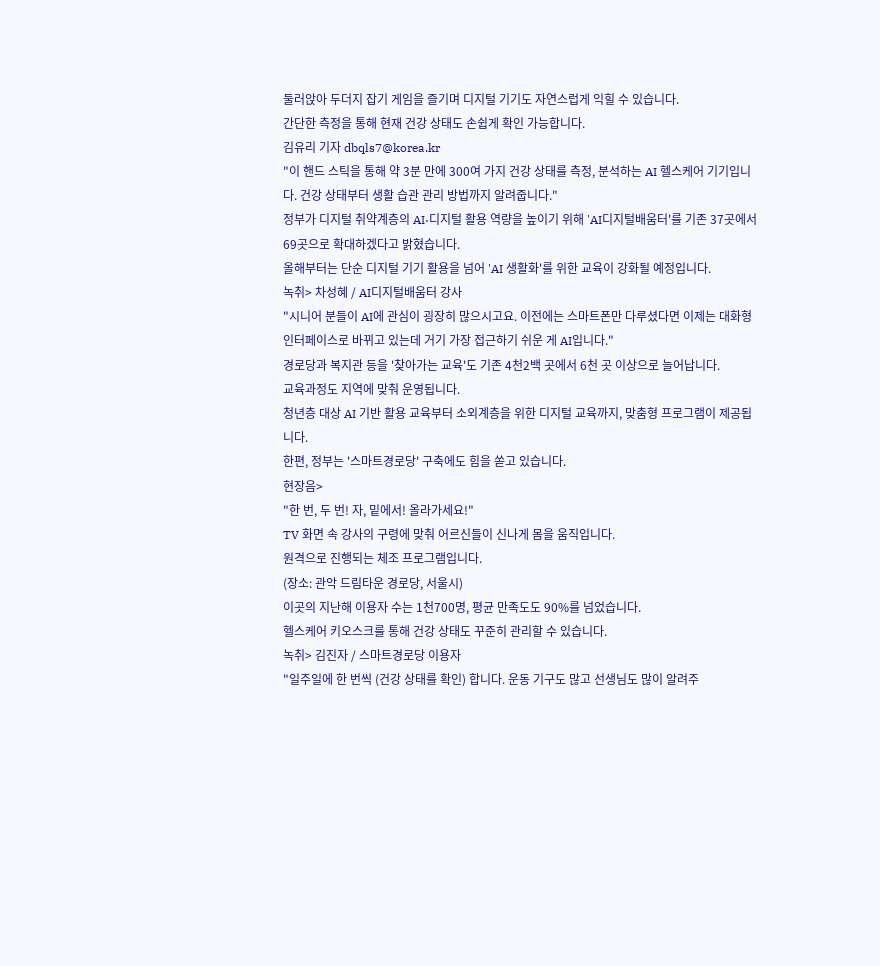둘러앉아 두더지 잡기 게임을 즐기며 디지털 기기도 자연스럽게 익힐 수 있습니다.
간단한 측정을 통해 현재 건강 상태도 손쉽게 확인 가능합니다.
김유리 기자 dbqls7@korea.kr
"이 핸드 스틱을 통해 약 3분 만에 300여 가지 건강 상태를 측정, 분석하는 AI 헬스케어 기기입니다. 건강 상태부터 생활 습관 관리 방법까지 알려줍니다."
정부가 디지털 취약계층의 AI·디지털 활용 역량을 높이기 위해 'AI디지털배움터'를 기존 37곳에서 69곳으로 확대하겠다고 밝혔습니다.
올해부터는 단순 디지털 기기 활용을 넘어 'AI 생활화'를 위한 교육이 강화될 예정입니다.
녹취> 차성혜 / AI디지털배움터 강사
"시니어 분들이 AI에 관심이 굉장히 많으시고요. 이전에는 스마트폰만 다루셨다면 이제는 대화형 인터페이스로 바뀌고 있는데 거기 가장 접근하기 쉬운 게 AI입니다."
경로당과 복지관 등을 '찾아가는 교육'도 기존 4천2백 곳에서 6천 곳 이상으로 늘어납니다.
교육과정도 지역에 맞춰 운영됩니다.
청년층 대상 AI 기반 활용 교육부터 소외계층을 위한 디지털 교육까지, 맞춤형 프로그램이 제공됩니다.
한편, 정부는 '스마트경로당' 구축에도 힘을 쏟고 있습니다.
현장음>
"한 번, 두 번! 자, 밑에서! 올라가세요!"
TV 화면 속 강사의 구령에 맞춰 어르신들이 신나게 몸을 움직입니다.
원격으로 진행되는 체조 프로그램입니다.
(장소: 관악 드림타운 경로당, 서울시)
이곳의 지난해 이용자 수는 1천700명, 평균 만족도도 90%를 넘었습니다.
헬스케어 키오스크를 통해 건강 상태도 꾸준히 관리할 수 있습니다.
녹취> 김진자 / 스마트경로당 이용자
"일주일에 한 번씩 (건강 상태를 확인) 합니다. 운동 기구도 많고 선생님도 많이 알려주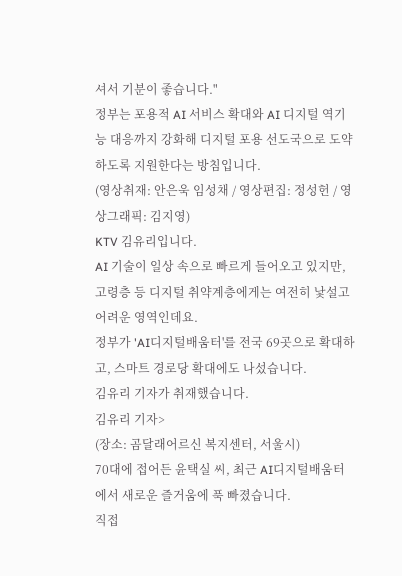셔서 기분이 좋습니다."
정부는 포용적 AI 서비스 확대와 AI 디지털 역기능 대응까지 강화해 디지털 포용 선도국으로 도약하도록 지원한다는 방침입니다.
(영상취재: 안은욱 임성채 / 영상편집: 정성헌 / 영상그래픽: 김지영)
KTV 김유리입니다.
AI 기술이 일상 속으로 빠르게 들어오고 있지만, 고령층 등 디지털 취약계층에게는 여전히 낯설고 어려운 영역인데요.
정부가 'AI디지털배움터'를 전국 69곳으로 확대하고, 스마트 경로당 확대에도 나섰습니다.
김유리 기자가 취재했습니다.
김유리 기자>
(장소: 곰달래어르신 복지센터, 서울시)
70대에 접어든 윤택실 씨, 최근 AI디지털배움터에서 새로운 즐거움에 푹 빠졌습니다.
직접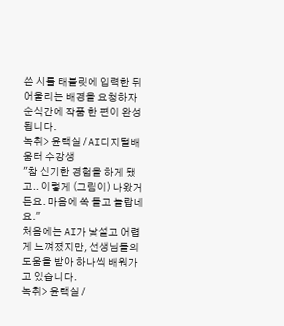쓴 시를 태블릿에 입력한 뒤 어울리는 배경을 요청하자 순식간에 작품 한 편이 완성됩니다.
녹취> 윤택실 / AI디지털배움터 수강생
"참 신기한 경험을 하게 됐고.. 이렇게 (그림이) 나왔거든요. 마음에 쏙 들고 놀랍네요."
처음에는 AI가 낯설고 어렵게 느껴졌지만, 선생님들의 도움을 받아 하나씩 배워가고 있습니다.
녹취> 윤택실 /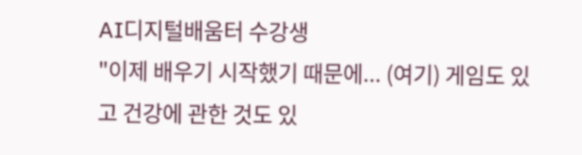AI디지털배움터 수강생
"이제 배우기 시작했기 때문에... (여기) 게임도 있고 건강에 관한 것도 있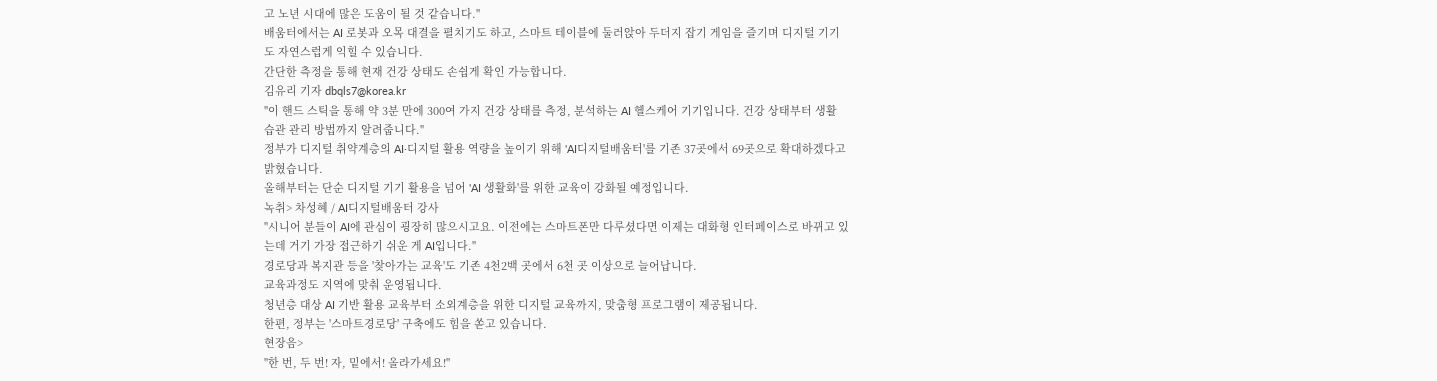고 노년 시대에 많은 도움이 될 것 같습니다."
배움터에서는 AI 로봇과 오목 대결을 펼치기도 하고, 스마트 테이블에 둘러앉아 두더지 잡기 게임을 즐기며 디지털 기기도 자연스럽게 익힐 수 있습니다.
간단한 측정을 통해 현재 건강 상태도 손쉽게 확인 가능합니다.
김유리 기자 dbqls7@korea.kr
"이 핸드 스틱을 통해 약 3분 만에 300여 가지 건강 상태를 측정, 분석하는 AI 헬스케어 기기입니다. 건강 상태부터 생활 습관 관리 방법까지 알려줍니다."
정부가 디지털 취약계층의 AI·디지털 활용 역량을 높이기 위해 'AI디지털배움터'를 기존 37곳에서 69곳으로 확대하겠다고 밝혔습니다.
올해부터는 단순 디지털 기기 활용을 넘어 'AI 생활화'를 위한 교육이 강화될 예정입니다.
녹취> 차성혜 / AI디지털배움터 강사
"시니어 분들이 AI에 관심이 굉장히 많으시고요. 이전에는 스마트폰만 다루셨다면 이제는 대화형 인터페이스로 바뀌고 있는데 거기 가장 접근하기 쉬운 게 AI입니다."
경로당과 복지관 등을 '찾아가는 교육'도 기존 4천2백 곳에서 6천 곳 이상으로 늘어납니다.
교육과정도 지역에 맞춰 운영됩니다.
청년층 대상 AI 기반 활용 교육부터 소외계층을 위한 디지털 교육까지, 맞춤형 프로그램이 제공됩니다.
한편, 정부는 '스마트경로당' 구축에도 힘을 쏟고 있습니다.
현장음>
"한 번, 두 번! 자, 밑에서! 올라가세요!"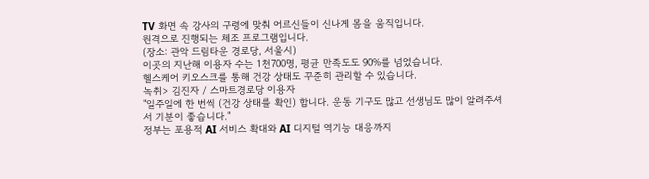TV 화면 속 강사의 구령에 맞춰 어르신들이 신나게 몸을 움직입니다.
원격으로 진행되는 체조 프로그램입니다.
(장소: 관악 드림타운 경로당, 서울시)
이곳의 지난해 이용자 수는 1천700명, 평균 만족도도 90%를 넘었습니다.
헬스케어 키오스크를 통해 건강 상태도 꾸준히 관리할 수 있습니다.
녹취> 김진자 / 스마트경로당 이용자
"일주일에 한 번씩 (건강 상태를 확인) 합니다. 운동 기구도 많고 선생님도 많이 알려주셔서 기분이 좋습니다."
정부는 포용적 AI 서비스 확대와 AI 디지털 역기능 대응까지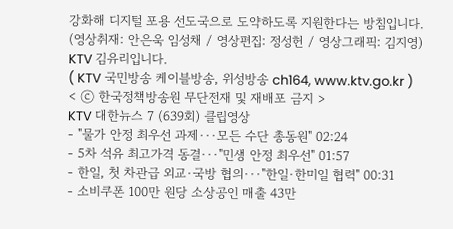강화해 디지털 포용 선도국으로 도약하도록 지원한다는 방침입니다.
(영상취재: 안은욱 임성채 / 영상편집: 정성헌 / 영상그래픽: 김지영)
KTV 김유리입니다.
( KTV 국민방송 케이블방송, 위성방송 ch164, www.ktv.go.kr )
< ⓒ 한국정책방송원 무단전재 및 재배포 금지 >
KTV 대한뉴스 7 (639회) 클립영상
- "물가 안정 최우선 과제···모든 수단 총동원" 02:24
- 5차 석유 최고가격 동결···"민생 안정 최우선" 01:57
- 한일, 첫 차관급 외교·국방 협의···"한일·한미일 협력" 00:31
- 소비쿠폰 100만 원당 소상공인 매출 43만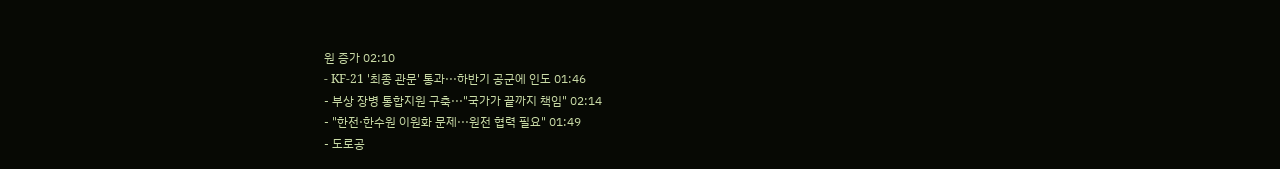원 증가 02:10
- KF-21 '최종 관문' 통과···하반기 공군에 인도 01:46
- 부상 장병 통합지원 구축···"국가가 끝까지 책임" 02:14
- "한전·한수원 이원화 문제···원전 협력 필요" 01:49
- 도로공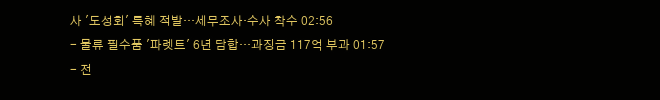사 '도성회' 특혜 적발···세무조사·수사 착수 02:56
- 물류 필수품 '파렛트' 6년 담합···과징금 117억 부과 01:57
- 전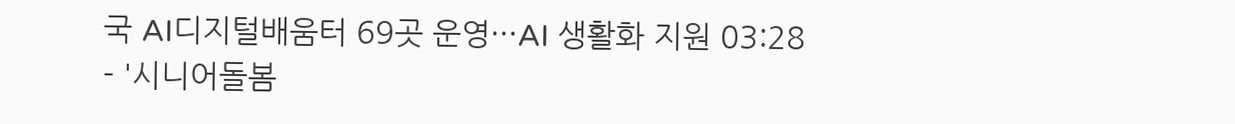국 AI디지털배움터 69곳 운영···AI 생활화 지원 03:28
- '시니어돌봄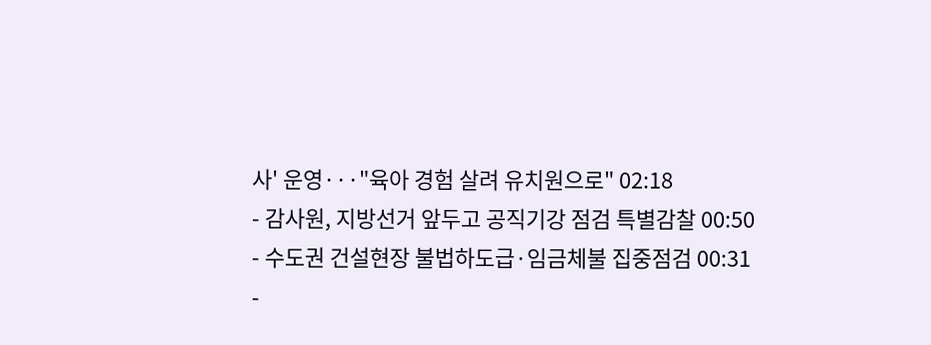사' 운영···"육아 경험 살려 유치원으로" 02:18
- 감사원, 지방선거 앞두고 공직기강 점검 특별감찰 00:50
- 수도권 건설현장 불법하도급·임금체불 집중점검 00:31
-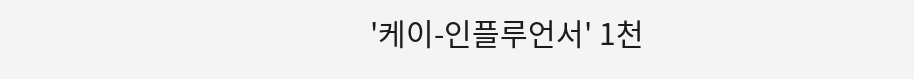'케이-인플루언서' 1천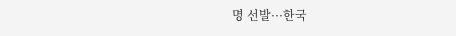명 선발···한국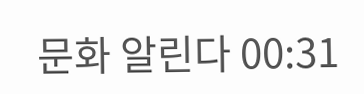문화 알린다 00:31